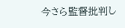今さら監督批判し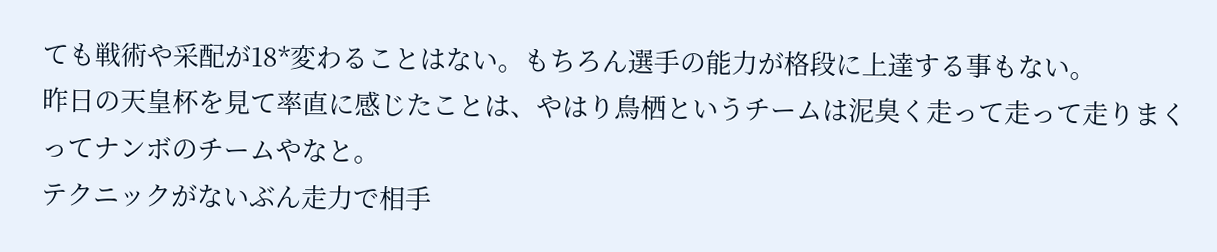ても戦術や采配が18*変わることはない。もちろん選手の能力が格段に上達する事もない。
昨日の天皇杯を見て率直に感じたことは、やはり鳥栖というチームは泥臭く走って走って走りまくってナンボのチームやなと。
テクニックがないぶん走力で相手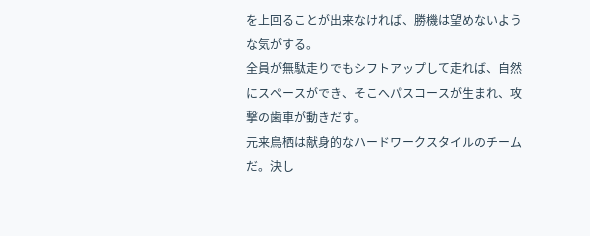を上回ることが出来なければ、勝機は望めないような気がする。
全員が無駄走りでもシフトアップして走れば、自然にスペースができ、そこへパスコースが生まれ、攻撃の歯車が動きだす。
元来鳥栖は献身的なハードワークスタイルのチームだ。決し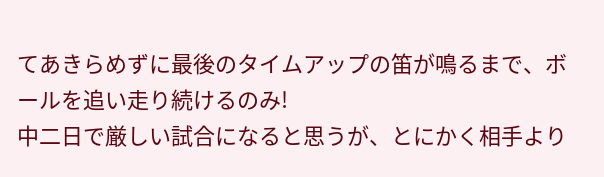てあきらめずに最後のタイムアップの笛が鳴るまで、ボールを追い走り続けるのみ!
中二日で厳しい試合になると思うが、とにかく相手より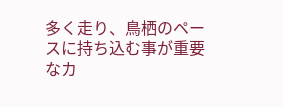多く走り、鳥栖のペースに持ち込む事が重要なカ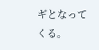ギとなってくる。